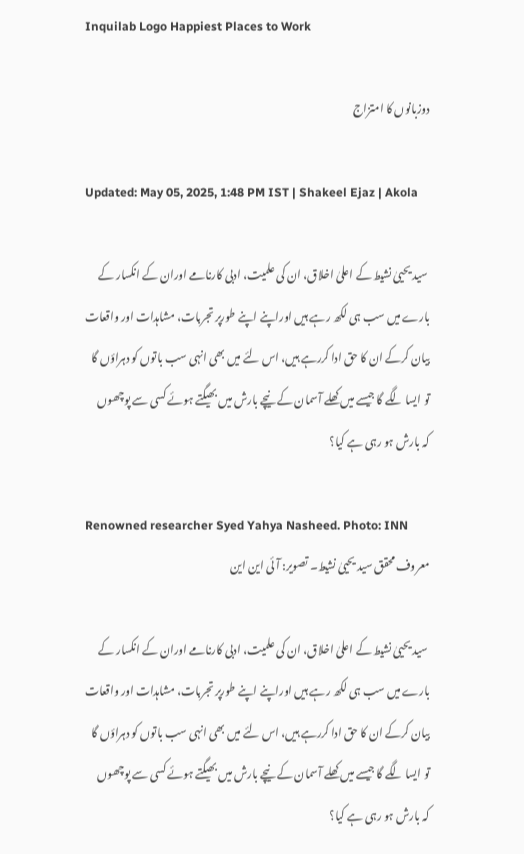Inquilab Logo Happiest Places to Work

دوزبانوں کا امتزاج

Updated: May 05, 2025, 1:48 PM IST | Shakeel Ejaz | Akola

 سید یحییٰ نشیط کے اعلیٰ اخلاق، ان کی علمیت، ادبی کارنامے اوران کے انکسار کے بارے میں سب ہی لکھ رہے ہیں اوراپنے اپنے طورپر تجربات، مشاہدات اور واقعات بیان کرکے ان کا حق ادا کررہے ہیں، اس لئے میں بھی انہی سب باتوں کو دہراؤں گا تو ایسا لگے گا جیسے میں کھلے آسمان کے نیچے بارش میں بھیگتے ہوئے کسی سے پوچھوں کہ بارش ہو رہی ہے کیا؟

Renowned researcher Syed Yahya Nasheed. Photo: INN
معروف محقق سید یحییٰ نشیط۔ تصویر: آئی این این

 سید یحییٰ نشیط کے اعلیٰ اخلاق، ان کی علمیت، ادبی کارنامے اوران کے انکسار کے بارے میں سب ہی لکھ رہے ہیں اوراپنے اپنے طورپر تجربات، مشاہدات اور واقعات بیان کرکے ان کا حق ادا کررہے ہیں، اس لئے میں بھی انہی سب باتوں کو دہراؤں گا تو ایسا لگے گا جیسے میں کھلے آسمان کے نیچے بارش میں بھیگتے ہوئے کسی سے پوچھوں کہ بارش ہو رہی ہے کیا؟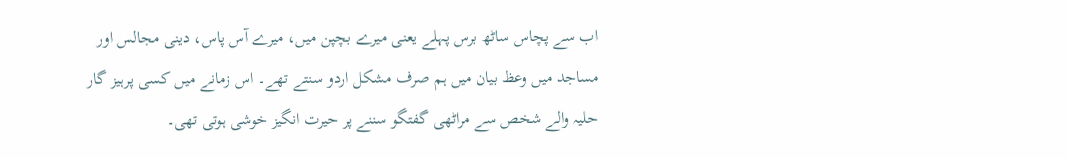اب سے پچاس ساٹھ برس پہلے یعنی میرے بچپن میں، میرے آس پاس، دینی مجالس اور مساجد میں وعظ بیان میں ہم صرف مشکل اردو سنتے تھے۔ اس زمانے میں کسی پرہیز گار حلیہ والے شخص سے مراٹھی گفتگو سننے پر حیرت انگیز خوشی ہوتی تھی۔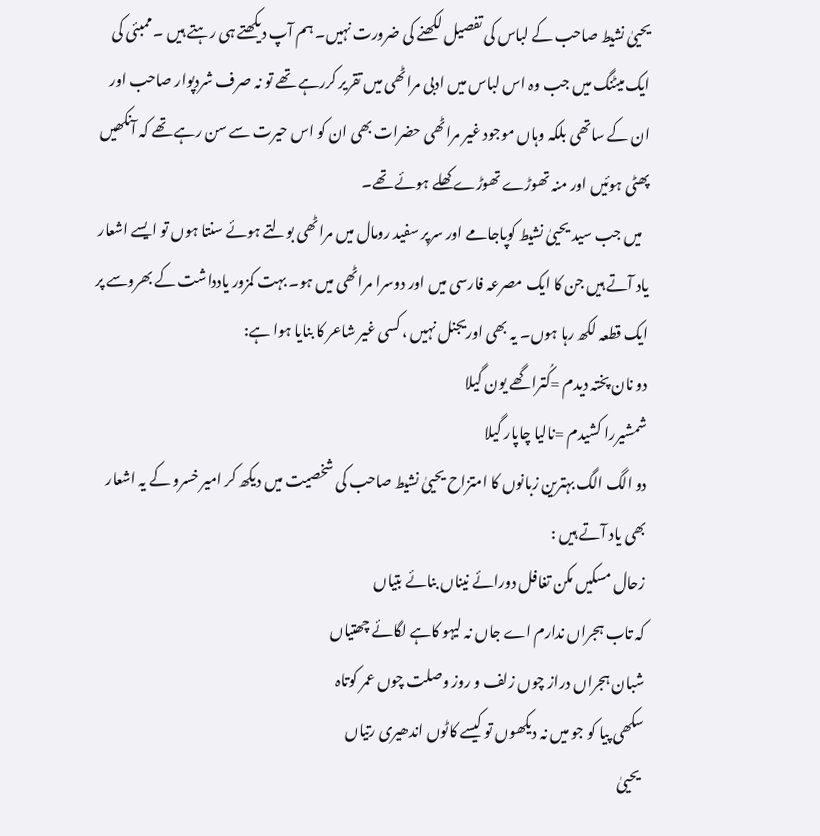یحییٰ نشیط صاحب کے لباس کی تفصیل لکھنے کی ضرورت نہیں۔ ہم آپ دیکھتے ہی رہتے ہیں ۔ ممبئی کی ایک میٹنگ میں جب وہ اس لباس میں ادبی مراٹھی میں تقریر کررہے تھے تو نہ صرف شردپوار صاحب اور ان کے ساتھی بلکہ وہاں موجود غیر مراٹھی حضرات بھی ان کو اس حیرت سے سن رہے تھے کہ آنکھیں پھٹی ہوئیں اور منہ تھوڑے تھوڑے کھلے ہوئے تھے۔
  میں جب سید یحییٰ نشیط کوپاجامے اور سرپر سفید رومال میں مراٹھی بولتے ہوئے سنتا ہوں تو ایسے اشعار یاد آتے ہیں جن کا ایک مصرعہ فارسی میں اور دوسرا مراٹھی میں ہو۔ بہت کمزور یادداشت کے بھروسے پر ایک قطعہ لکھ رہا ہوں۔ یہ بھی اوریجنل نہیں ، کسی غیر شاعر کا بنایا ہوا ہے:
دو نان پختہ دیدم =کُترا گھے یون گیلا
شمشیررا کشیدم =نالیا چاپار گیلا
دو الگ الگ بہترین زبانوں کا امتزاح یحییٰ نشیط صاحب کی شخصیت میں دیکھ کر امیر خسرو کے یہ اشعار بھی یاد آتے ہیں :
زحال مسکیں مکن تغافل دورائے نیناں بنائے بتیاں
کہ تاب ہجراں ندارم اے جاں نہ لیہو کاہے لگائے چھتیاں
شبان ہجراں دراز چوں زلف و روز وصلت چوں عمر کوتاہ
سکھی پیا کو جو میں نہ دیکھوں تو کیسے کاٹوں اندھیری رتیاں
 یحییٰ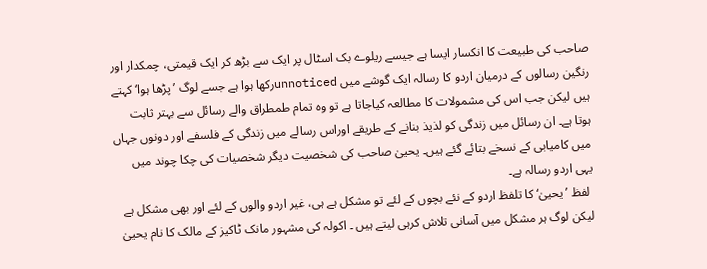صاحب کی طبیعت کا انکسار ایسا ہے جیسے ریلوے بک اسٹال پر ایک سے بڑھ کر ایک قیمتی، چمکدار اور رنگین رسالوں کے درمیان اردو کا رسالہ ایک گوشے میں unnoticedرکھا ہوا ہے جسے لوگ ’پڑھا ہوا‘ کہتے ہیں لیکن جب اس کی مشمولات کا مطالعہ کیاجاتا ہے تو وہ تمام طمطراق والے رسائل سے بہتر ثابت ہوتا ہے۔ ان رسائل میں زندگی کو لذیذ بنانے کے طریقے اوراس رسالے میں زندگی کے فلسفے اور دونوں جہاں میں کامیابی کے نسخے بتائے گئے ہیں۔ یحییٰ صاحب کی شخصیت دیگر شخصیات کی چکا چوند میں یہی اردو رسالہ ہے۔
 لفظ ’یحییٰ‘ کا تلفظ اردو کے نئے بچوں کے لئے تو مشکل ہے ہی، غیر اردو والوں کے لئے اور بھی مشکل ہے لیکن لوگ ہر مشکل میں آسانی تلاش کرہی لیتے ہیں ۔ اکولہ کی مشہور مانک ٹاکیز کے مالک کا نام یحییٰ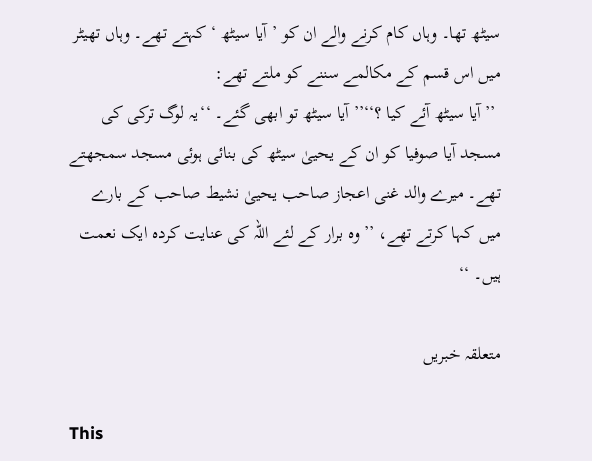سیٹھ تھا۔ وہاں کام کرنے والے ان کو ’آیا سیٹھ ‘ کہتے تھے۔ وہاں تھیٹر میں اس قسم کے مکالمے سننے کو ملتے تھے:
 ’’ آیا سیٹھ آئے کیا ؟‘‘’’آیا سیٹھ تو ابھی گئے۔ ‘‘یہ لوگ ترکی کی مسجد آیا صوفیا کو ان کے یحییٰ سیٹھ کی بنائی ہوئی مسجد سمجھتے تھے۔ میرے والد غنی اعجاز صاحب یحییٰ نشیط صاحب کے بارے میں کہا کرتے تھے، ’’ وہ برار کے لئے اللہ کی عنایت کردہ ایک نعمت ہیں۔ ‘‘

متعلقہ خبریں

This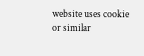website uses cookie or similar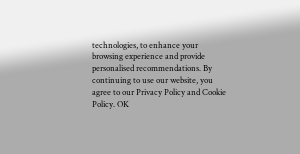technologies, to enhance your browsing experience and provide personalised recommendations. By continuing to use our website, you agree to our Privacy Policy and Cookie Policy. OK